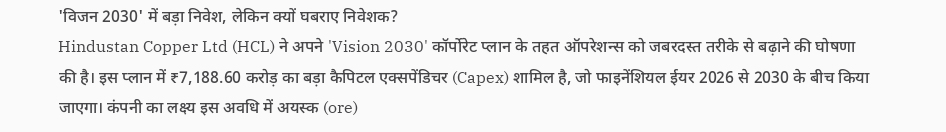'विजन 2030' में बड़ा निवेश, लेकिन क्यों घबराए निवेशक?
Hindustan Copper Ltd (HCL) ने अपने 'Vision 2030' कॉर्पोरेट प्लान के तहत ऑपरेशन्स को जबरदस्त तरीके से बढ़ाने की घोषणा की है। इस प्लान में ₹7,188.60 करोड़ का बड़ा कैपिटल एक्सपेंडिचर (Capex) शामिल है, जो फाइनेंशियल ईयर 2026 से 2030 के बीच किया जाएगा। कंपनी का लक्ष्य इस अवधि में अयस्क (ore)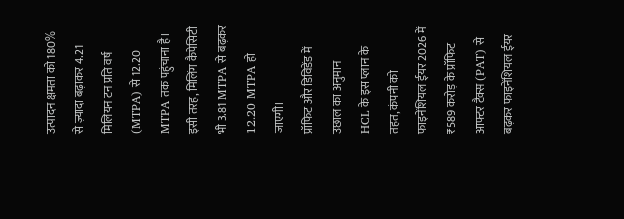उत्पादन क्षमता को 180% से ज़्यादा बढ़ाकर 4.21 मिलियन टन प्रति वर्ष (MTPA) से 12.20 MTPA तक पहुंचाना है। इसी तरह, मिलिंग कैपेसिटी भी 3.81 MTPA से बढ़कर 12.20 MTPA हो जाएगी।
प्रॉफिट और डिविडेंड में उछाल का अनुमान
HCL के इस प्लान के तहत, कंपनी को फाइनेंशियल ईयर 2026 में ₹589 करोड़ के प्रॉफिट आफ्टर टैक्स (PAT) से बढ़कर फाइनेंशियल ईयर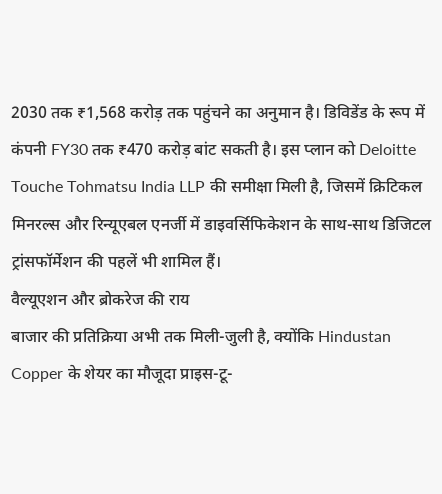2030 तक ₹1,568 करोड़ तक पहुंचने का अनुमान है। डिविडेंड के रूप में कंपनी FY30 तक ₹470 करोड़ बांट सकती है। इस प्लान को Deloitte Touche Tohmatsu India LLP की समीक्षा मिली है, जिसमें क्रिटिकल मिनरल्स और रिन्यूएबल एनर्जी में डाइवर्सिफिकेशन के साथ-साथ डिजिटल ट्रांसफॉर्मेशन की पहलें भी शामिल हैं।
वैल्यूएशन और ब्रोकरेज की राय
बाजार की प्रतिक्रिया अभी तक मिली-जुली है, क्योंकि Hindustan Copper के शेयर का मौजूदा प्राइस-टू-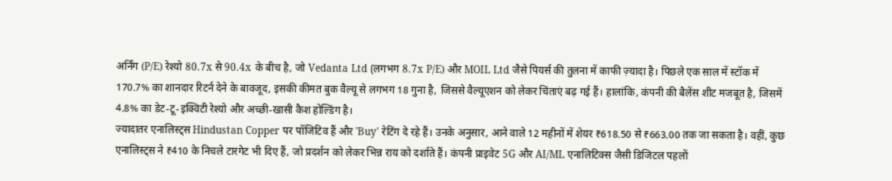अर्निंग (P/E) रेश्यो 80.7x से 90.4x के बीच है, जो Vedanta Ltd (लगभग 8.7x P/E) और MOIL Ltd जैसे पियर्स की तुलना में काफी ज़्यादा है। पिछले एक साल में स्टॉक में 170.7% का शानदार रिटर्न देने के बावजूद, इसकी कीमत बुक वैल्यू से लगभग 18 गुना है, जिससे वैल्यूएशन को लेकर चिंताएं बढ़ गई हैं। हालांकि, कंपनी की बैलेंस शीट मजबूत है, जिसमें 4.8% का डेट-टू-इक्विटी रेश्यो और अच्छी-खासी कैश होल्डिंग है।
ज्यादातर एनालिस्ट्स Hindustan Copper पर पॉजिटिव हैं और 'Buy' रेटिंग दे रहे हैं। उनके अनुसार, आने वाले 12 महीनों में शेयर ₹618.50 से ₹663.00 तक जा सकता है। वहीं, कुछ एनालिस्ट्स ने ₹410 के निचले टारगेट भी दिए हैं, जो प्रदर्शन को लेकर भिन्न राय को दर्शाते हैं। कंपनी प्राइवेट 5G और AI/ML एनालिटिक्स जैसी डिजिटल पहलों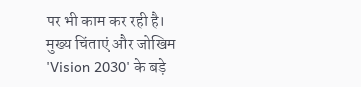पर भी काम कर रही है।
मुख्य चिंताएं और जोखिम
'Vision 2030' के बड़े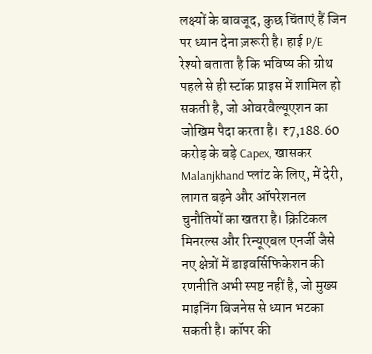लक्ष्यों के बावजूद, कुछ चिंताएं हैं जिन पर ध्यान देना ज़रूरी है। हाई P/E रेश्यो बताता है कि भविष्य की ग्रोथ पहले से ही स्टॉक प्राइस में शामिल हो सकती है, जो ओवरवैल्यूएशन का जोखिम पैदा करता है। ₹7,188.60 करोड़ के बड़े Capex, खासकर Malanjkhand प्लांट के लिए, में देरी, लागत बढ़ने और ऑपरेशनल चुनौतियों का खतरा है। क्रिटिकल मिनरल्स और रिन्यूएबल एनर्जी जैसे नए क्षेत्रों में डाइवर्सिफिकेशन की रणनीति अभी स्पष्ट नहीं है, जो मुख्य माइनिंग बिजनेस से ध्यान भटका सकती है। कॉपर की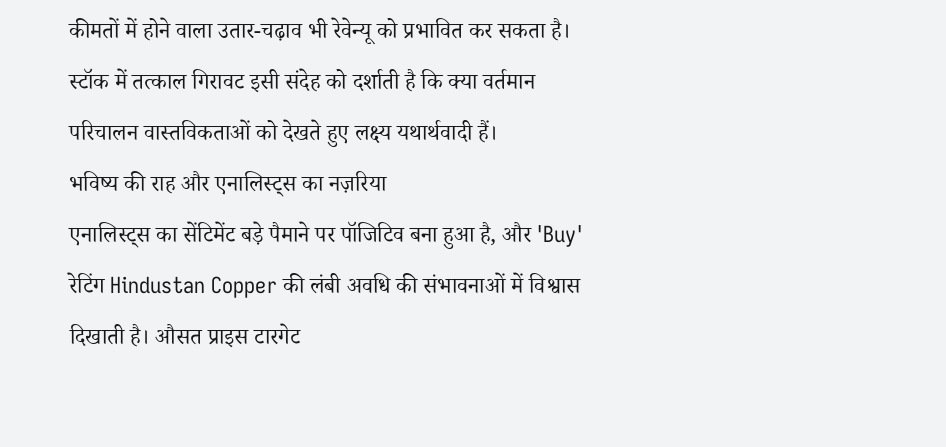कीमतों में होने वाला उतार-चढ़ाव भी रेवेन्यू को प्रभावित कर सकता है। स्टॉक में तत्काल गिरावट इसी संदेह को दर्शाती है कि क्या वर्तमान परिचालन वास्तविकताओं को देखते हुए लक्ष्य यथार्थवादी हैं।
भविष्य की राह और एनालिस्ट्स का नज़रिया
एनालिस्ट्स का सेंटिमेंट बड़े पैमाने पर पॉजिटिव बना हुआ है, और 'Buy' रेटिंग Hindustan Copper की लंबी अवधि की संभावनाओं में विश्वास दिखाती है। औसत प्राइस टारगेट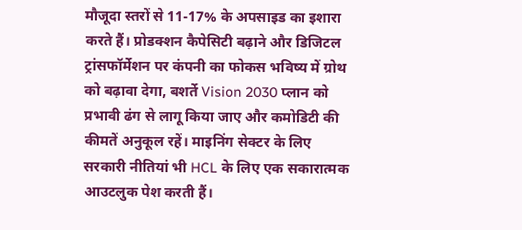मौजूदा स्तरों से 11-17% के अपसाइड का इशारा करते हैं। प्रोडक्शन कैपेसिटी बढ़ाने और डिजिटल ट्रांसफॉर्मेशन पर कंपनी का फोकस भविष्य में ग्रोथ को बढ़ावा देगा, बशर्ते Vision 2030 प्लान को प्रभावी ढंग से लागू किया जाए और कमोडिटी की कीमतें अनुकूल रहें। माइनिंग सेक्टर के लिए सरकारी नीतियां भी HCL के लिए एक सकारात्मक आउटलुक पेश करती हैं।